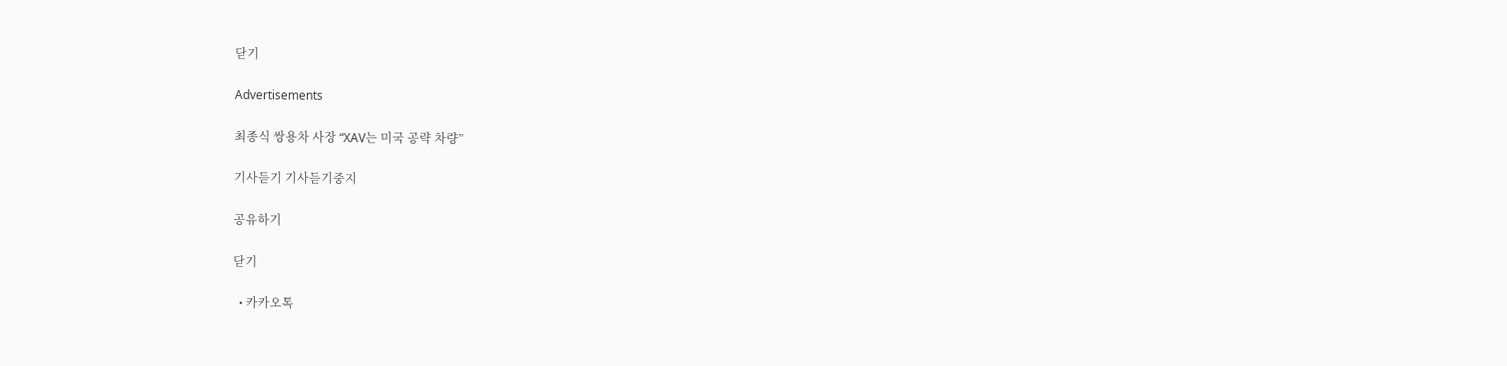닫기

Advertisements

최종식 쌍용차 사장 “XAV는 미국 공략 차량”

기사듣기 기사듣기중지

공유하기

닫기

  • 카카오톡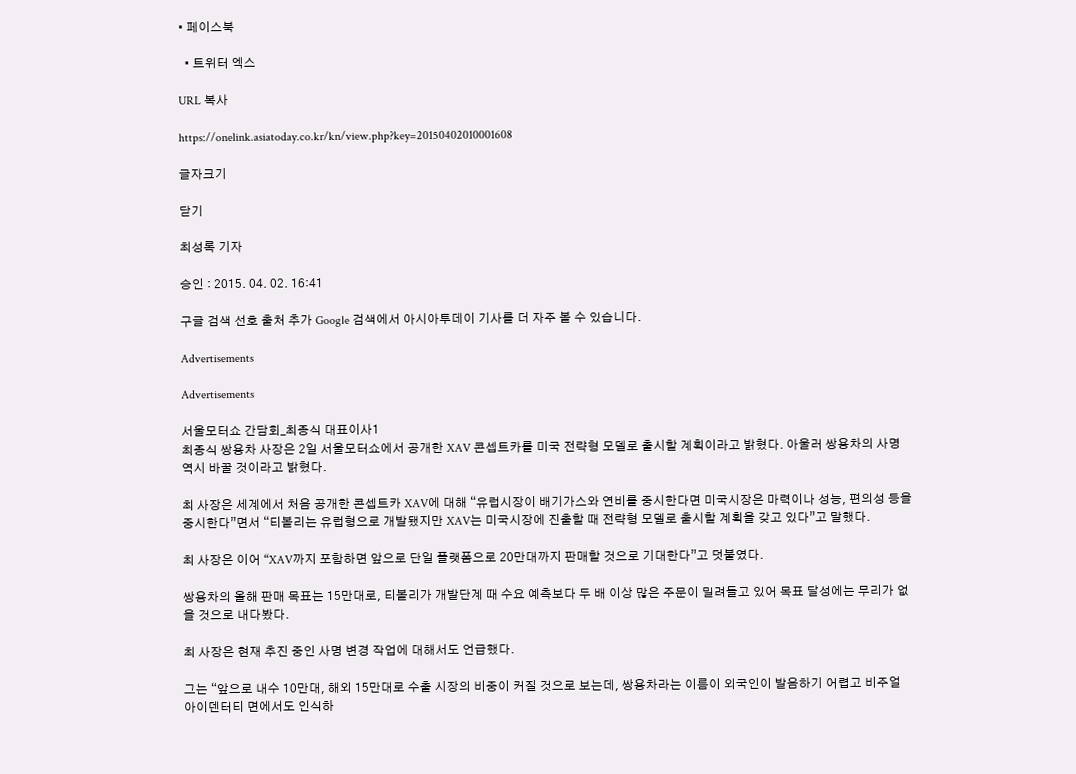• 페이스북

  • 트위터 엑스

URL 복사

https://onelink.asiatoday.co.kr/kn/view.php?key=20150402010001608

글자크기

닫기

최성록 기자

승인 : 2015. 04. 02. 16:41

구글 검색 선호 출처 추가 Google 검색에서 아시아투데이 기사를 더 자주 볼 수 있습니다.

Advertisements

Advertisements

서울모터쇼 간담회_최종식 대표이사1
최종식 쌍용차 사장은 2일 서울모터쇼에서 공개한 XAV 콘셉트카를 미국 전략형 모델로 출시할 계획이라고 밝혔다. 아울러 쌍용차의 사명 역시 바꿀 것이라고 밝혔다.

최 사장은 세계에서 처음 공개한 콘셉트카 XAV에 대해 “유럽시장이 배기가스와 연비를 중시한다면 미국시장은 마력이나 성능, 편의성 등을 중시한다”면서 “티볼리는 유럽형으로 개발됐지만 XAV는 미국시장에 진출할 때 전략형 모델로 출시할 계획을 갖고 있다”고 말했다.

최 사장은 이어 “XAV까지 포함하면 앞으로 단일 플랫폼으로 20만대까지 판매할 것으로 기대한다”고 덧붙였다.

쌍용차의 올해 판매 목표는 15만대로, 티볼리가 개발단계 때 수요 예측보다 두 배 이상 많은 주문이 밀려들고 있어 목표 달성에는 무리가 없을 것으로 내다봤다.

최 사장은 현재 추진 중인 사명 변경 작업에 대해서도 언급했다.

그는 “앞으로 내수 10만대, 해외 15만대로 수출 시장의 비중이 커질 것으로 보는데, 쌍용차라는 이름이 외국인이 발음하기 어렵고 비주얼 아이덴터티 면에서도 인식하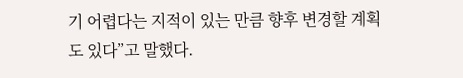기 어렵다는 지적이 있는 만큼 향후 변경할 계획도 있다”고 말했다.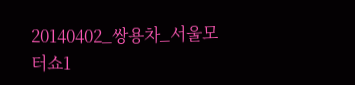20140402_쌍용차_서울모터쇼1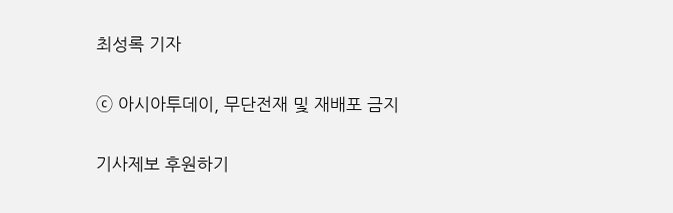최성록 기자

ⓒ 아시아투데이, 무단전재 및 재배포 금지

기사제보 후원하기